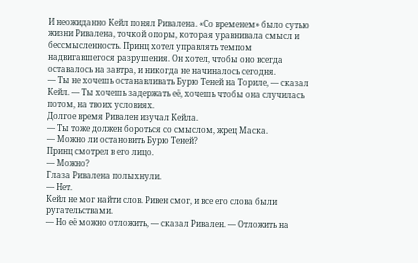И неожиданно Кейл понял Ривалена. «Со временем» было сутью жизни Ривалена, точкой опоры, которая уравнивала смысл и бессмысленность. Принц хотел управлять темпом надвигавшегося разрушения. Он хотел, чтобы оно всегда оставалось на завтра, и никогда не начиналось сегодня.
— Ты не хочешь останавливать Бурю Теней на Ториле, — сказал Кейл. — Ты хочешь задержать её, хочешь чтобы она случилась потом, на твоих условиях.
Долгое время Ривален изучал Кейла.
— Ты тоже должен бороться со смыслом, жрец Маска.
— Можно ли остановить Бурю Теней?
Принц смотрел в его лицо.
— Можно?
Глаза Ривалена полыхнули.
— Нет.
Кейл не мог найти слов. Ривен смог, и все его слова были ругательствами.
— Но её можно отложить, — сказал Ривален. — Отложить на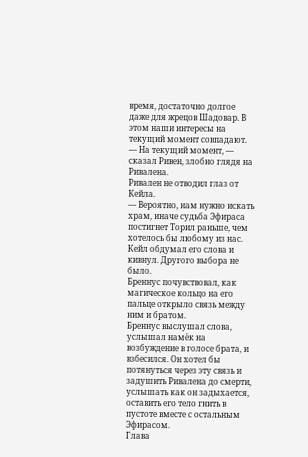время, достаточно долгое даже для жрецов Шадовар. В этом наши интересы на текущий момент совпадают.
— На текущий момент, — сказал Ривен, злобно глядя на Ривалена.
Ривален не отводил глаз от Кейла.
— Вероятно, нам нужно искать храм, иначе судьба Эфираса постигнет Торил раньше, чем хотелось бы любому из нас.
Кейл обдумал его слова и кивнул. Другого выбора не было.
Бреннус почувствовал, как магическое кольцо на его пальце открыло связь между ним и братом.
Бреннус выслушал слова, услышал намёк на возбуждение в голосе брата, и взбесился. Он хотел бы потянуться через эту связь и задушить Ривалена до смерти, услышать как он задыхается, оставить его тело гнить в пустоте вместе с остальным Эфирасом.
Глава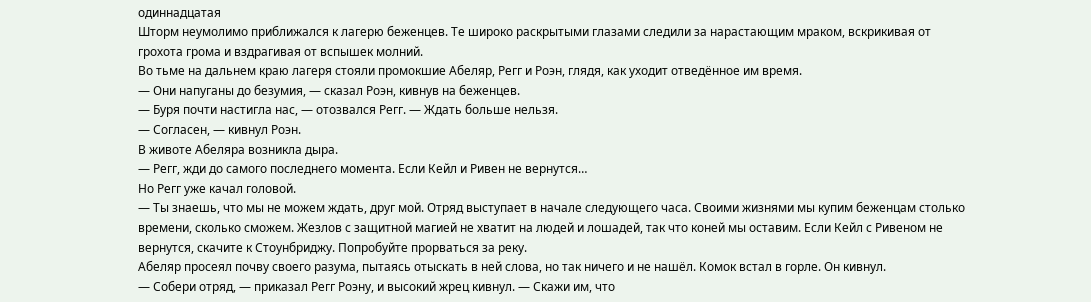одиннадцатая
Шторм неумолимо приближался к лагерю беженцев. Те широко раскрытыми глазами следили за нарастающим мраком, вскрикивая от грохота грома и вздрагивая от вспышек молний.
Во тьме на дальнем краю лагеря стояли промокшие Абеляр, Регг и Роэн, глядя, как уходит отведённое им время.
— Они напуганы до безумия, — сказал Роэн, кивнув на беженцев.
— Буря почти настигла нас, — отозвался Регг. — Ждать больше нельзя.
— Согласен, — кивнул Роэн.
В животе Абеляра возникла дыра.
— Регг, жди до самого последнего момента. Если Кейл и Ривен не вернутся…
Но Регг уже качал головой.
— Ты знаешь, что мы не можем ждать, друг мой. Отряд выступает в начале следующего часа. Своими жизнями мы купим беженцам столько времени, сколько сможем. Жезлов с защитной магией не хватит на людей и лошадей, так что коней мы оставим. Если Кейл с Ривеном не вернутся, скачите к Стоунбриджу. Попробуйте прорваться за реку.
Абеляр просеял почву своего разума, пытаясь отыскать в ней слова, но так ничего и не нашёл. Комок встал в горле. Он кивнул.
— Собери отряд, — приказал Регг Роэну, и высокий жрец кивнул. — Скажи им, что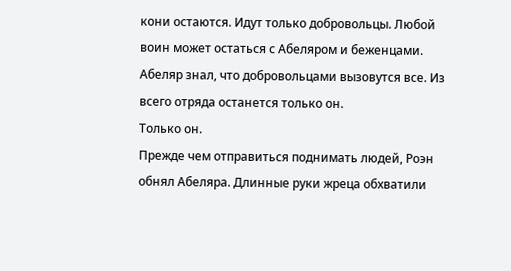кони остаются. Идут только добровольцы. Любой воин может остаться с Абеляром и беженцами.
Абеляр знал, что добровольцами вызовутся все. Из всего отряда останется только он.
Только он.
Прежде чем отправиться поднимать людей, Роэн обнял Абеляра. Длинные руки жреца обхватили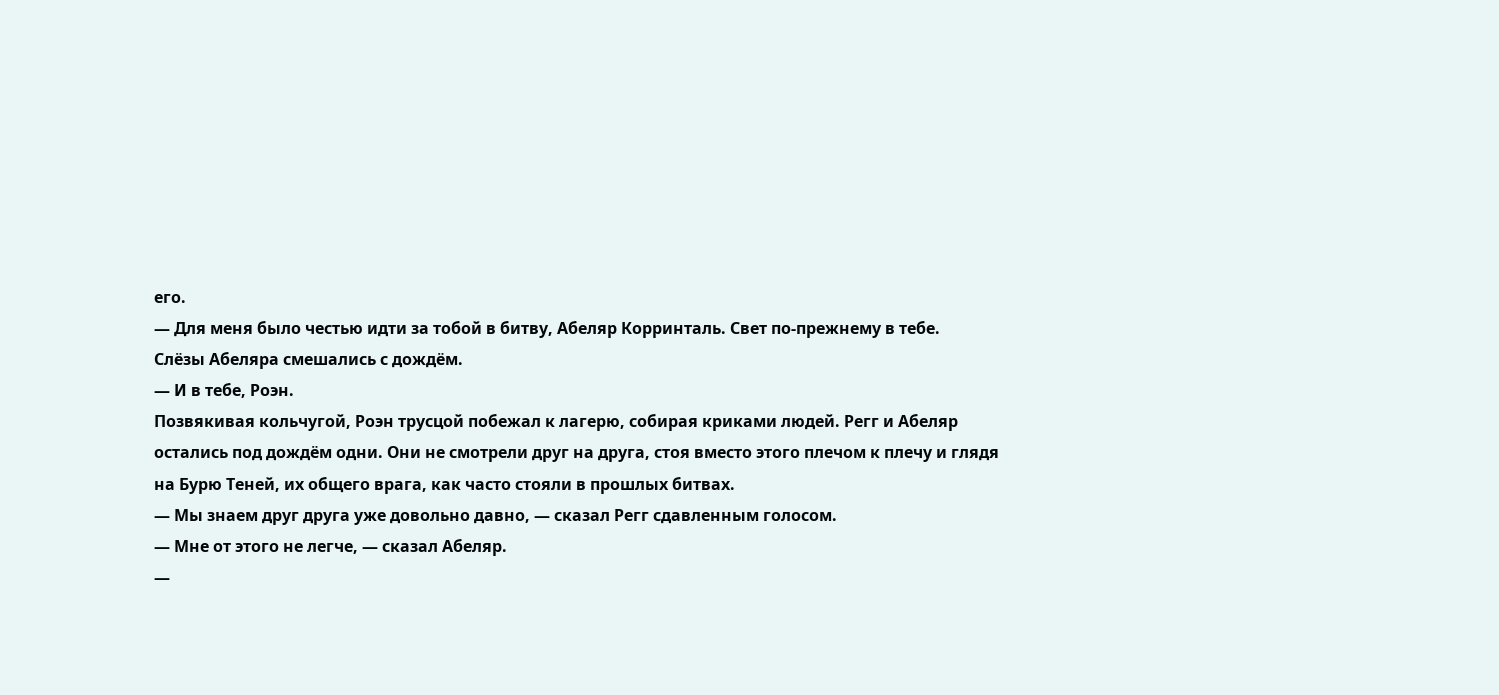его.
— Для меня было честью идти за тобой в битву, Абеляр Корринталь. Свет по-прежнему в тебе.
Слёзы Абеляра смешались с дождём.
— И в тебе, Роэн.
Позвякивая кольчугой, Роэн трусцой побежал к лагерю, собирая криками людей. Регг и Абеляр остались под дождём одни. Они не смотрели друг на друга, стоя вместо этого плечом к плечу и глядя на Бурю Теней, их общего врага, как часто стояли в прошлых битвах.
— Мы знаем друг друга уже довольно давно, — сказал Регг сдавленным голосом.
— Мне от этого не легче, — сказал Абеляр.
—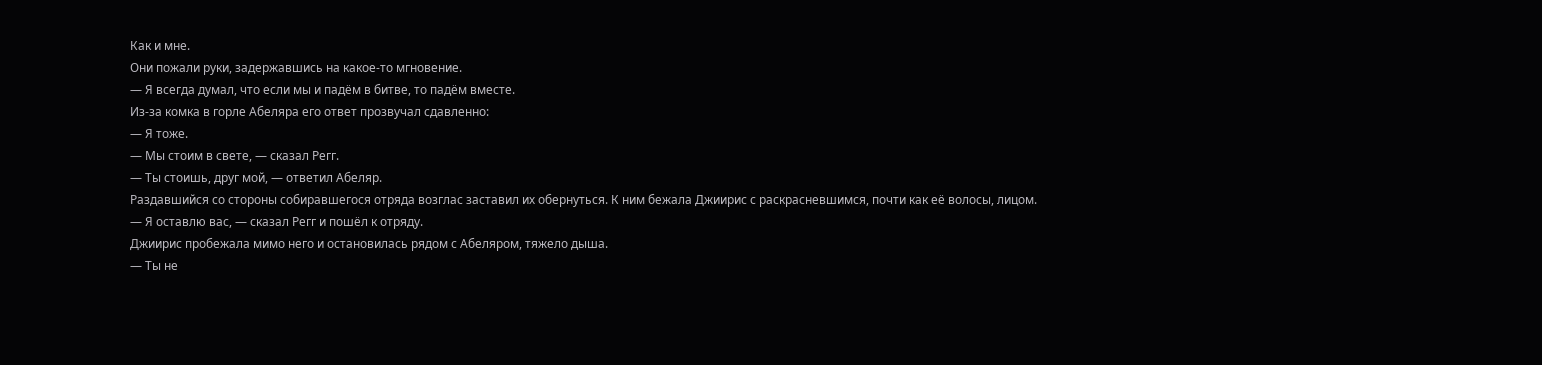Как и мне.
Они пожали руки, задержавшись на какое-то мгновение.
— Я всегда думал, что если мы и падём в битве, то падём вместе.
Из-за комка в горле Абеляра его ответ прозвучал сдавленно:
— Я тоже.
— Мы стоим в свете, — сказал Регг.
— Ты стоишь, друг мой, — ответил Абеляр.
Раздавшийся со стороны собиравшегося отряда возглас заставил их обернуться. К ним бежала Джиирис с раскрасневшимся, почти как её волосы, лицом.
— Я оставлю вас, — сказал Регг и пошёл к отряду.
Джиирис пробежала мимо него и остановилась рядом с Абеляром, тяжело дыша.
— Ты не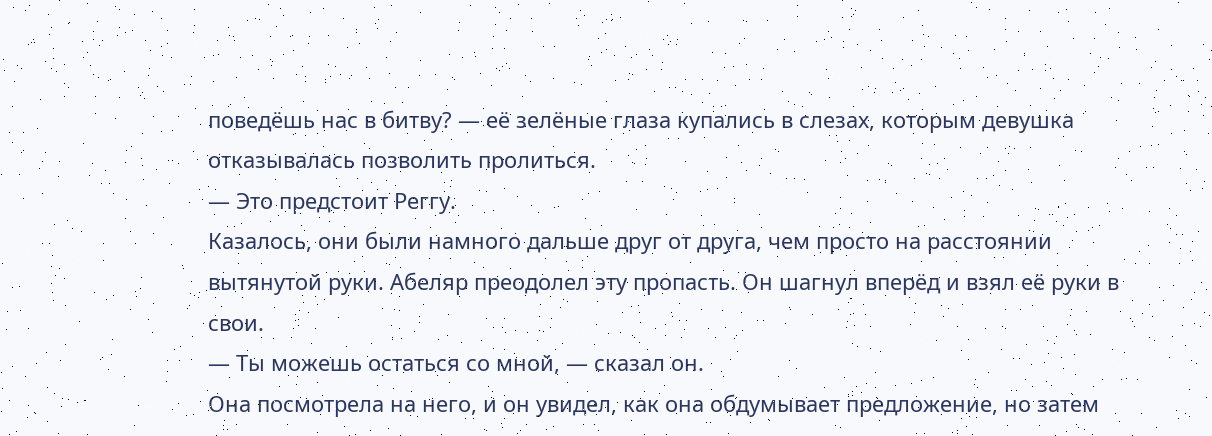поведёшь нас в битву? — её зелёные глаза купались в слезах, которым девушка отказывалась позволить пролиться.
— Это предстоит Реггу.
Казалось, они были намного дальше друг от друга, чем просто на расстоянии вытянутой руки. Абеляр преодолел эту пропасть. Он шагнул вперёд и взял её руки в свои.
— Ты можешь остаться со мной, — сказал он.
Она посмотрела на него, и он увидел, как она обдумывает предложение, но затем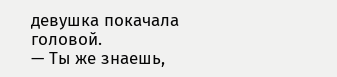девушка покачала головой.
— Ты же знаешь,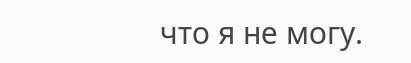что я не могу.